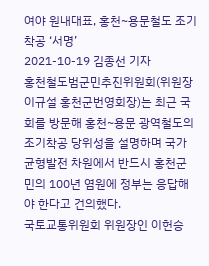여야 원내대표, 홍천~용문철도 조기착공 ‘서명’
2021-10-19 김종선 기자
홍천철도범군민추진위원회(위원장 이규설 홍천군번영회장)는 최근 국회를 방문해 홍천~용문 광역철도의 조기착공 당위성을 설명하며 국가균형발전 차원에서 반드시 홍천군민의 100년 염원에 정부는 응답해야 한다고 건의했다.
국토교통위원회 위원장인 이헌승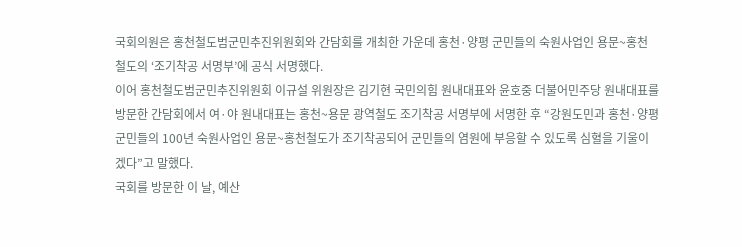국회의원은 홍천철도범군민추진위원회와 간담회를 개최한 가운데 홍천·양평 군민들의 숙원사업인 용문~홍천 철도의 ‘조기착공 서명부’에 공식 서명했다.
이어 홍천철도범군민추진위원회 이규설 위원장은 김기현 국민의힘 원내대표와 윤호중 더불어민주당 원내대표를 방문한 간담회에서 여·야 원내대표는 홍천~용문 광역철도 조기착공 서명부에 서명한 후 “강원도민과 홍천·양평군민들의 100년 숙원사업인 용문~홍천철도가 조기착공되어 군민들의 염원에 부응할 수 있도록 심혈을 기울이겠다”고 말했다.
국회를 방문한 이 날, 예산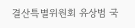결산특별위원회 유상범 국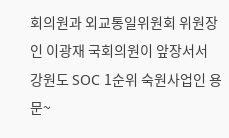회의원과 외교통일위원회 위원장인 이광재 국회의원이 앞장서서 강원도 SOC 1순위 숙원사업인 용문~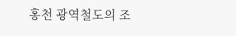홍천 광역철도의 조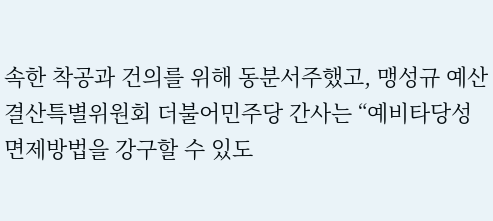속한 착공과 건의를 위해 동분서주했고, 맹성규 예산결산특별위원회 더불어민주당 간사는 “예비타당성 면제방법을 강구할 수 있도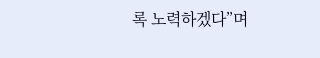록 노력하겠다”며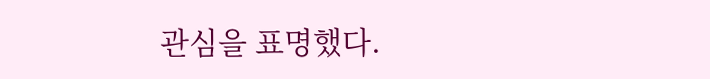관심을 표명했다.